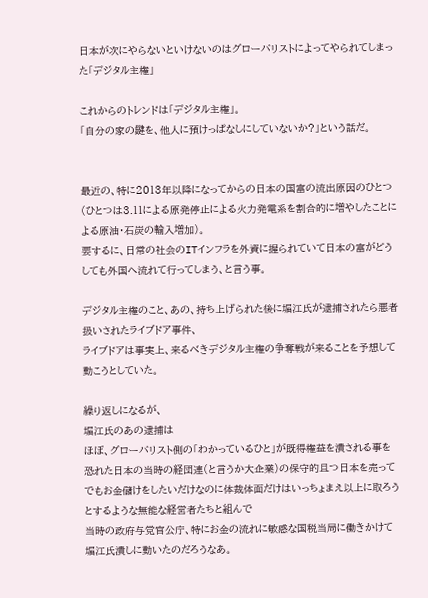日本が次にやらないといけないのはグローバリストによってやられてしまった「デジタル主権」

これからのトレンドは「デジタル主権」。
「自分の家の鍵を、他人に預けっぱなしにしていないか?」という話だ。


最近の、特に2013年以降になってからの日本の国富の流出原因のひとつ(ひとつは3.11による原発停止による火力発電系を割合的に増やしたことによる原油・石炭の輸入増加)。
要するに、日常の社会のITインフラを外資に握られていて日本の富がどうしても外国へ流れて行ってしまう、と言う事。

デジタル主権のこと、あの、持ち上げられた後に堀江氏が逮捕されたら悪者扱いされたライブドア事件、
ライブドアは事実上、来るべきデジタル主権の争奪戦が来ることを予想して動こうとしていた。

繰り返しになるが、
堀江氏のあの逮捕は
ほぼ、グローバリスト側の「わかっているひと」が既得権益を潰される事を恐れた日本の当時の経団連(と言うか大企業)の保守的且つ日本を売ってでもお金儲けをしたいだけなのに体裁体面だけはいっちょまえ以上に取ろうとするような無能な経営者たちと組んで
当時の政府与党官公庁、特にお金の流れに敏感な国税当局に働きかけて堀江氏潰しに動いたのだろうなあ。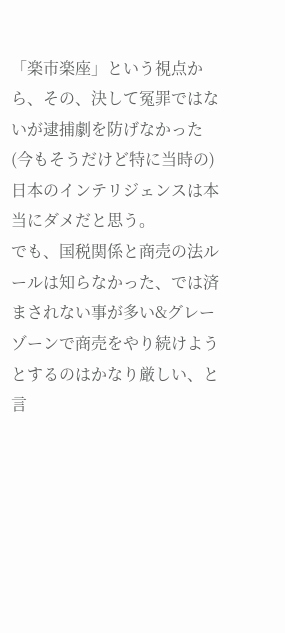「楽市楽座」という視点から、その、決して冤罪ではないが逮捕劇を防げなかった(今もそうだけど特に当時の)日本のインテリジェンスは本当にダメだと思う。
でも、国税関係と商売の法ルールは知らなかった、では済まされない事が多い&グレーゾーンで商売をやり続けようとするのはかなり厳しい、と言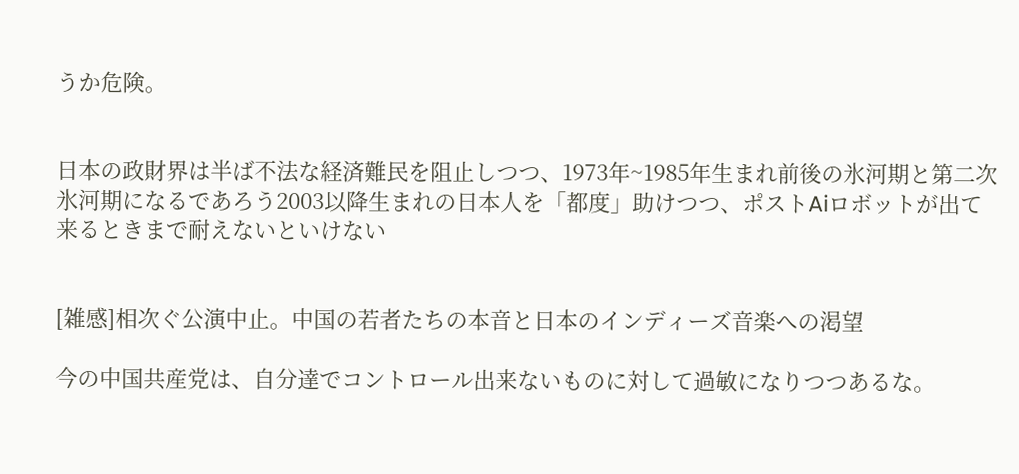うか危険。


日本の政財界は半ば不法な経済難民を阻止しつつ、1973年~1985年生まれ前後の氷河期と第二次氷河期になるであろう2003以降生まれの日本人を「都度」助けつつ、ポストAiロボットが出て来るときまで耐えないといけない


[雑感]相次ぐ公演中止。中国の若者たちの本音と日本のインディーズ音楽への渇望

今の中国共産党は、自分達でコントロール出来ないものに対して過敏になりつつあるな。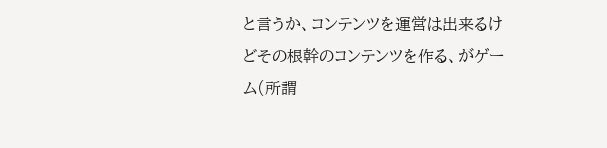と言うか、コンテンツを運営は出来るけどその根幹のコンテンツを作る、がゲーム(所謂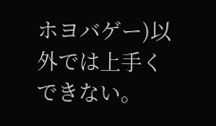ホヨバゲー)以外では上手くできない。